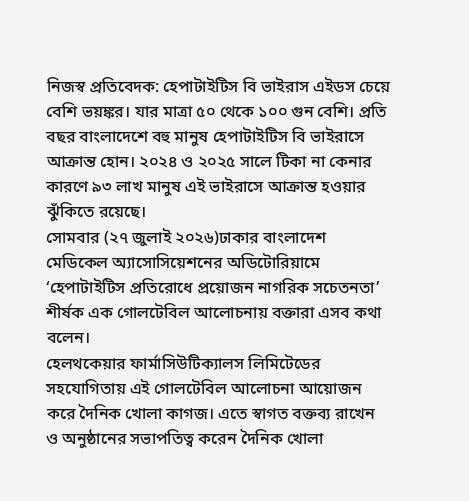নিজস্ব প্রতিবেদক: হেপাটাইটিস বি ভাইরাস এইডস চেয়ে বেশি ভয়ঙ্কর। যার মাত্রা ৫০ থেকে ১০০ গুন বেশি। প্রতি বছর বাংলাদেশে বহু মানুষ হেপাটাইটিস বি ভাইরাসে আক্রান্ত হোন। ২০২৪ ও ২০২৫ সালে টিকা না কেনার কারণে ৯৩ লাখ মানুষ এই ভাইরাসে আক্রান্ত হওয়ার ঝুঁকিতে রয়েছে।
সোমবার (২৭ জুলাই ২০২৬)ঢাকার বাংলাদেশ মেডিকেল অ্যাসোসিয়েশনের অডিটোরিয়ামে ‘হেপাটাইটিস প্রতিরোধে প্রয়োজন নাগরিক সচেতনতা’ শীর্ষক এক গোলটেবিল আলোচনায় বক্তারা এসব কথা বলেন।
হেলথকেয়ার ফার্মাসিউটিক্যালস লিমিটেডের সহযোগিতায় এই গোলটেবিল আলোচনা আয়োজন করে দৈনিক খোলা কাগজ। এতে স্বাগত বক্তব্য রাখেন ও অনুষ্ঠানের সভাপতিত্ব করেন দৈনিক খোলা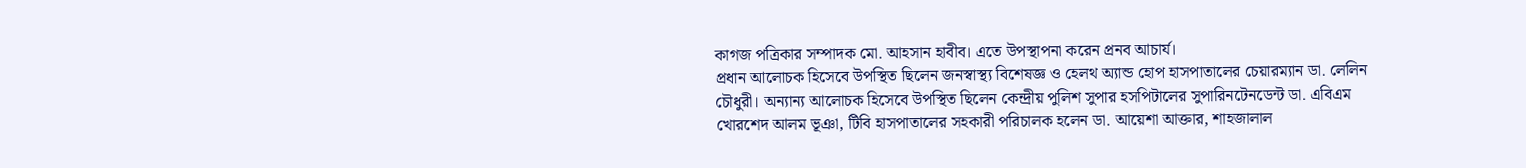কাগজ পত্রিকার সম্পাদক মো. আহসান হাবীব। এতে উপস্থাপনা করেন প্রনব আচার্য।
প্রধান আলোচক হিসেবে উপস্থিত ছিলেন জনস্বাস্থ্য বিশেষজ্ঞ ও হেলথ অ্যান্ড হোপ হাসপাতালের চেয়ারম্যান ডা. লেলিন চৌধুরী। অন্যান্য আলোচক হিসেবে উপস্থিত ছিলেন কেন্দ্রীয় পুলিশ সুপার হসপিটালের সুপারিনটেনডেন্ট ডা. এবিএম খোরশেদ আলম ভূঞা, টিবি হাসপাতালের সহকারী পরিচালক হলেন ডা. আয়েশা আক্তার, শাহজালাল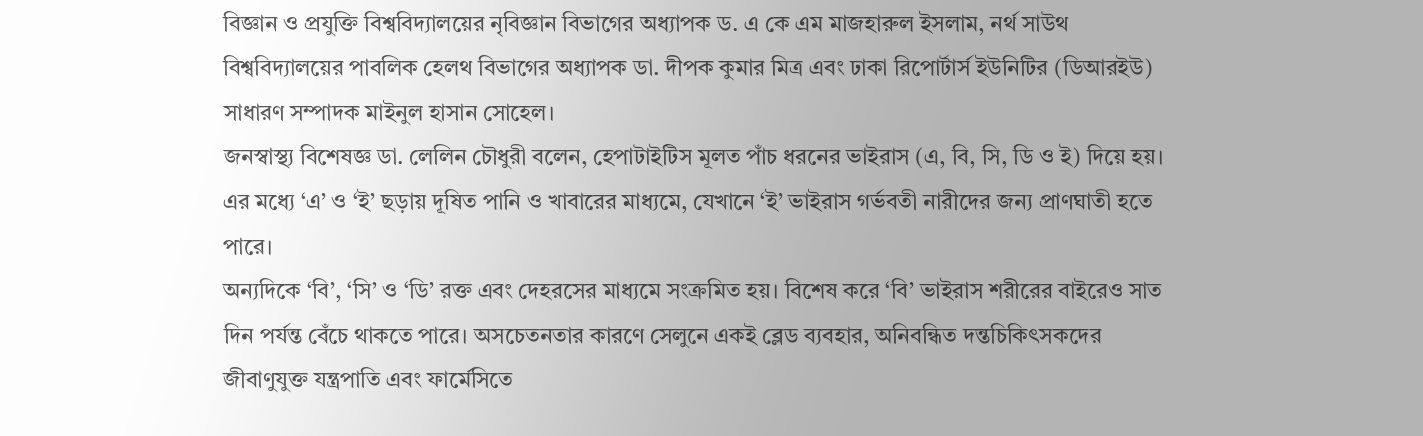বিজ্ঞান ও প্রযুক্তি বিশ্ববিদ্যালয়ের নৃবিজ্ঞান বিভাগের অধ্যাপক ড. এ কে এম মাজহারুল ইসলাম, নর্থ সাউথ বিশ্ববিদ্যালয়ের পাবলিক হেলথ বিভাগের অধ্যাপক ডা. দীপক কুমার মিত্র এবং ঢাকা রিপোর্টার্স ইউনিটির (ডিআরইউ) সাধারণ সম্পাদক মাইনুল হাসান সোহেল।
জনস্বাস্থ্য বিশেষজ্ঞ ডা. লেলিন চৌধুরী বলেন, হেপাটাইটিস মূলত পাঁচ ধরনের ভাইরাস (এ, বি, সি, ডি ও ই) দিয়ে হয়। এর মধ্যে ‘এ’ ও ‘ই’ ছড়ায় দূষিত পানি ও খাবারের মাধ্যমে, যেখানে ‘ই’ ভাইরাস গর্ভবতী নারীদের জন্য প্রাণঘাতী হতে পারে।
অন্যদিকে ‘বি’, ‘সি’ ও ‘ডি’ রক্ত এবং দেহরসের মাধ্যমে সংক্রমিত হয়। বিশেষ করে ‘বি’ ভাইরাস শরীরের বাইরেও সাত দিন পর্যন্ত বেঁচে থাকতে পারে। অসচেতনতার কারণে সেলুনে একই ব্লেড ব্যবহার, অনিবন্ধিত দন্তচিকিৎসকদের জীবাণুযুক্ত যন্ত্রপাতি এবং ফার্মেসিতে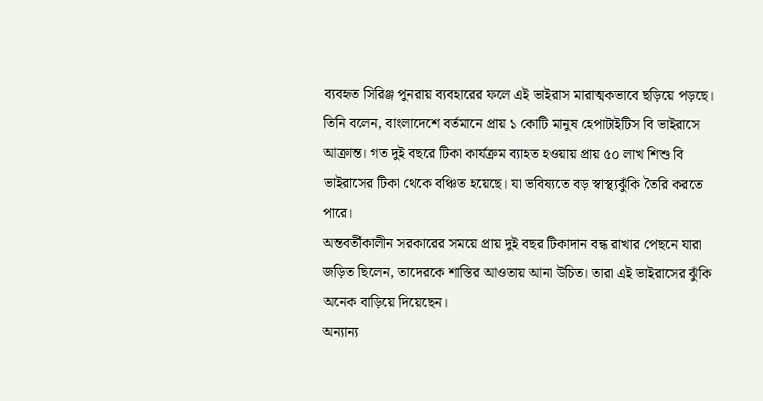ব্যবহৃত সিরিঞ্জ পুনরায় ব্যবহারের ফলে এই ভাইরাস মারাত্মকভাবে ছড়িয়ে পড়ছে।
তিনি বলেন, বাংলাদেশে বর্তমানে প্রায় ১ কোটি মানুষ হেপাটাইটিস বি ভাইরাসে আক্রান্ত। গত দুই বছরে টিকা কার্যক্রম ব্যাহত হওয়ায় প্রায় ৫০ লাখ শিশু বি ভাইরাসের টিকা থেকে বঞ্চিত হয়েছে। যা ভবিষ্যতে বড় স্বাস্থ্যঝুঁকি তৈরি করতে পারে।
অন্তবর্তীকালীন সরকারের সময়ে প্রায় দুই বছর টিকাদান বন্ধ রাখার পেছনে যারা জড়িত ছিলেন, তাদেরকে শাস্তির আওতায় আনা উচিত। তারা এই ভাইরাসের ঝুঁকি অনেক বাড়িয়ে দিয়েছেন।
অন্যান্য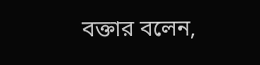বক্তার বলেন,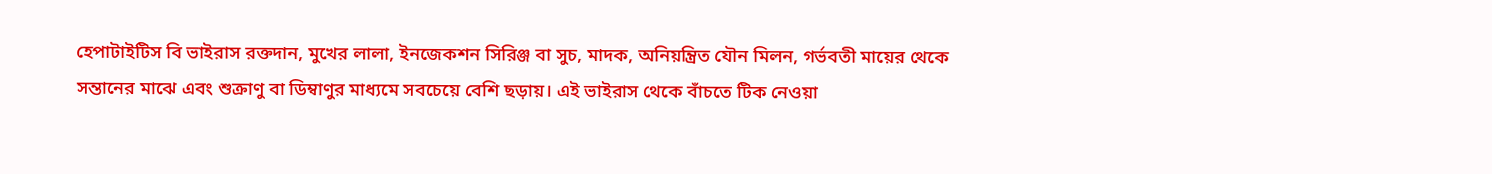হেপাটাইটিস বি ভাইরাস রক্তদান, মুখের লালা, ইনজেকশন সিরিঞ্জ বা সুচ, মাদক, অনিয়ন্ত্রিত যৌন মিলন, গর্ভবতী মায়ের থেকে সন্তানের মাঝে এবং শুক্রাণু বা ডিম্বাণুর মাধ্যমে সবচেয়ে বেশি ছড়ায়। এই ভাইরাস থেকে বাঁচতে টিক নেওয়া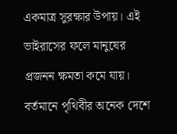একমাত্র সুরক্ষার উপায়। এই ভাইরাসের ফলে মানুষের প্রজনন ক্ষমতা কমে যায়। বর্তমানে পৃথিবীর অনেক দেশে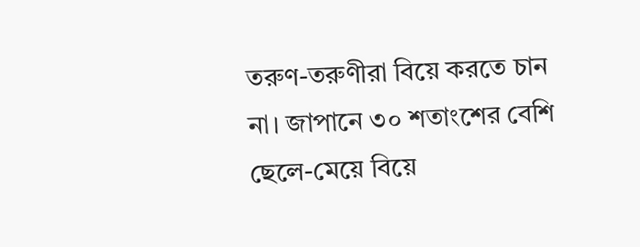তরুণ-তরুণীরা বিয়ে করতে চান না। জাপানে ৩০ শতাংশের বেশি ছেলে-মেয়ে বিয়ে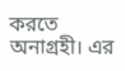করতে অনাগ্রহী। এর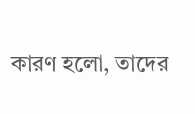কারণ হলো, তাদের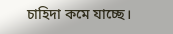চাহিদা কমে যাচ্ছে।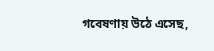গবেষণায় উঠে এসেছ,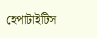হেপাটাইটিস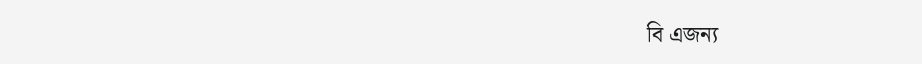বি এজন্য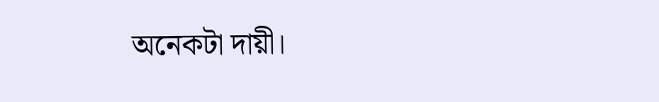অনেকটা দায়ী।